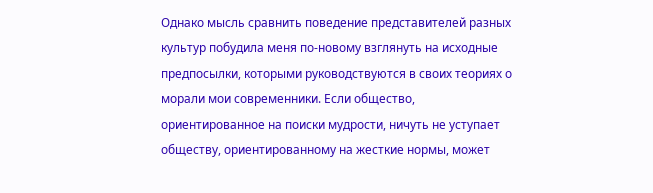Однако мысль сравнить поведение представителей разных культур побудила меня по-новому взглянуть на исходные предпосылки, которыми руководствуются в своих теориях о морали мои современники. Если общество, ориентированное на поиски мудрости, ничуть не уступает обществу, ориентированному на жесткие нормы, может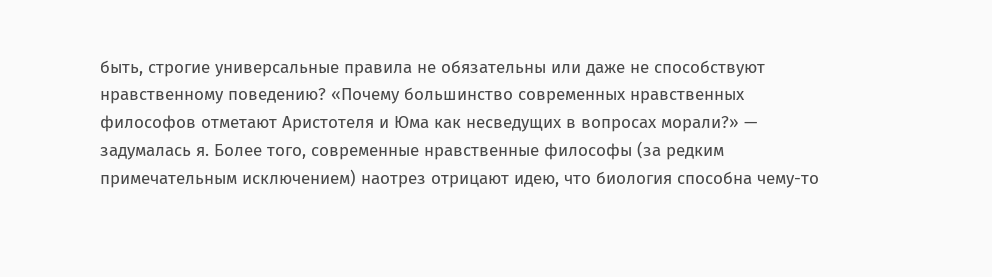быть, строгие универсальные правила не обязательны или даже не способствуют нравственному поведению? «Почему большинство современных нравственных философов отметают Аристотеля и Юма как несведущих в вопросах морали?» — задумалась я. Более того, современные нравственные философы (за редким примечательным исключением) наотрез отрицают идею, что биология способна чему-то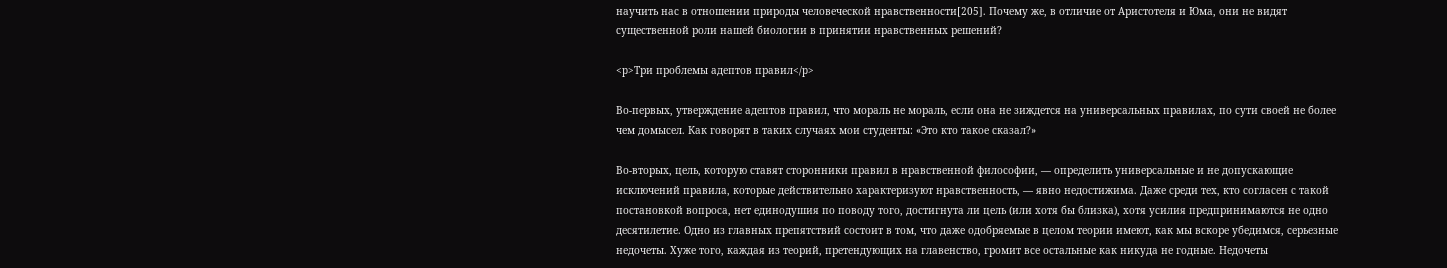научить нас в отношении природы человеческой нравственности[205]. Почему же, в отличие от Аристотеля и Юма, они не видят существенной роли нашей биологии в принятии нравственных решений?

<p>Три проблемы адептов правил</p>

Во-первых, утверждение адептов правил, что мораль не мораль, если она не зиждется на универсальных правилах, по сути своей не более чем домысел. Как говорят в таких случаях мои студенты: «Это кто такое сказал?»

Во-вторых, цель, которую ставят сторонники правил в нравственной философии, — определить универсальные и не допускающие исключений правила, которые действительно характеризуют нравственность, — явно недостижима. Даже среди тех, кто согласен с такой постановкой вопроса, нет единодушия по поводу того, достигнута ли цель (или хотя бы близка), хотя усилия предпринимаются не одно десятилетие. Одно из главных препятствий состоит в том, что даже одобряемые в целом теории имеют, как мы вскоре убедимся, серьезные недочеты. Хуже того, каждая из теорий, претендующих на главенство, громит все остальные как никуда не годные. Недочеты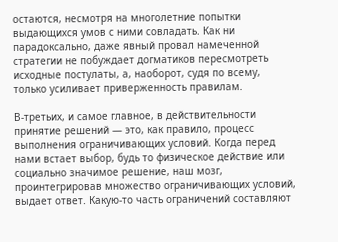остаются, несмотря на многолетние попытки выдающихся умов с ними совладать. Как ни парадоксально, даже явный провал намеченной стратегии не побуждает догматиков пересмотреть исходные постулаты, а, наоборот, судя по всему, только усиливает приверженность правилам.

В-третьих, и самое главное, в действительности принятие решений — это, как правило, процесс выполнения ограничивающих условий. Когда перед нами встает выбор, будь то физическое действие или социально значимое решение, наш мозг, проинтегрировав множество ограничивающих условий, выдает ответ. Какую-то часть ограничений составляют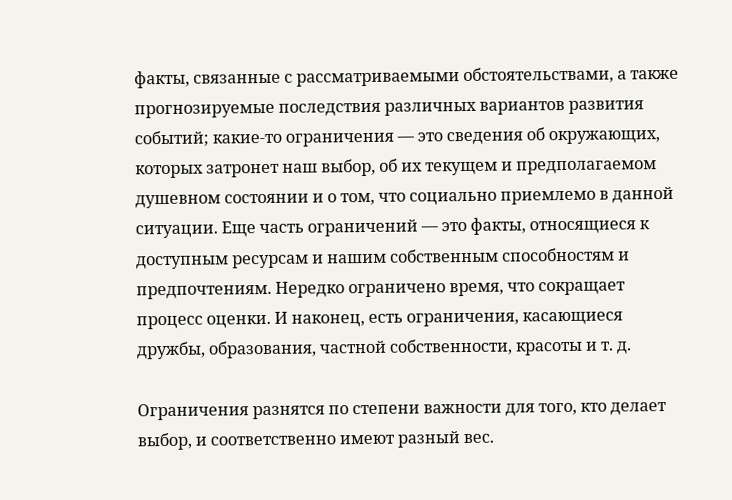факты, связанные с рассматриваемыми обстоятельствами, а также прогнозируемые последствия различных вариантов развития событий; какие-то ограничения — это сведения об окружающих, которых затронет наш выбор, об их текущем и предполагаемом душевном состоянии и о том, что социально приемлемо в данной ситуации. Еще часть ограничений — это факты, относящиеся к доступным ресурсам и нашим собственным способностям и предпочтениям. Нередко ограничено время, что сокращает процесс оценки. И наконец, есть ограничения, касающиеся дружбы, образования, частной собственности, красоты и т. д.

Ограничения разнятся по степени важности для того, кто делает выбор, и соответственно имеют разный вес.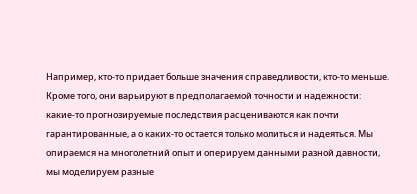Например, кто-то придает больше значения справедливости, кто-то меньше. Кроме того, они варьируют в предполагаемой точности и надежности: какие-то прогнозируемые последствия расцениваются как почти гарантированные, а о каких-то остается только молиться и надеяться. Мы опираемся на многолетний опыт и оперируем данными разной давности, мы моделируем разные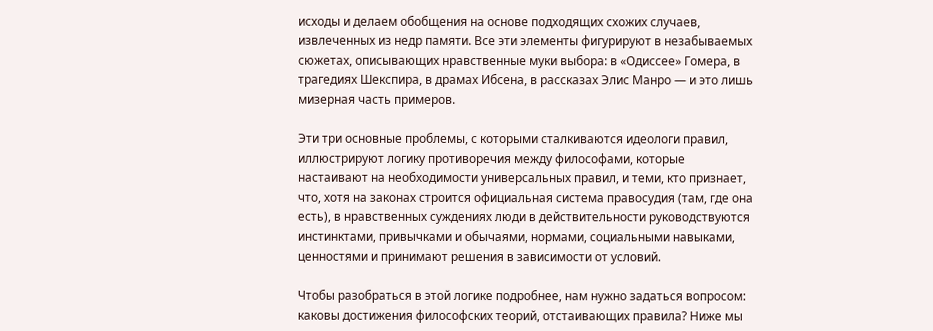исходы и делаем обобщения на основе подходящих схожих случаев, извлеченных из недр памяти. Все эти элементы фигурируют в незабываемых сюжетах, описывающих нравственные муки выбора: в «Одиссее» Гомера, в трагедиях Шекспира, в драмах Ибсена, в рассказах Элис Манро — и это лишь мизерная часть примеров.

Эти три основные проблемы, с которыми сталкиваются идеологи правил, иллюстрируют логику противоречия между философами, которые настаивают на необходимости универсальных правил, и теми, кто признает, что, хотя на законах строится официальная система правосудия (там, где она есть), в нравственных суждениях люди в действительности руководствуются инстинктами, привычками и обычаями, нормами, социальными навыками, ценностями и принимают решения в зависимости от условий.

Чтобы разобраться в этой логике подробнее, нам нужно задаться вопросом: каковы достижения философских теорий, отстаивающих правила? Ниже мы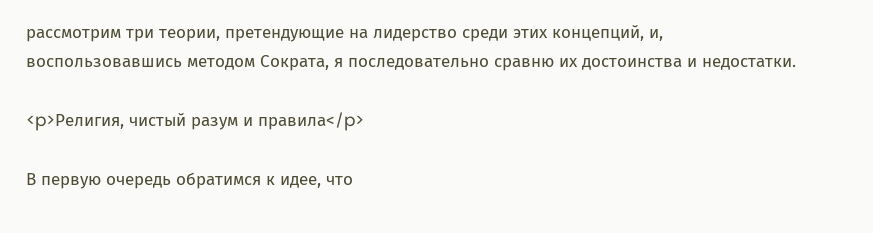рассмотрим три теории, претендующие на лидерство среди этих концепций, и, воспользовавшись методом Сократа, я последовательно сравню их достоинства и недостатки.

<p>Религия, чистый разум и правила</p>

В первую очередь обратимся к идее, что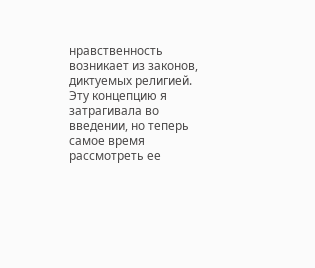нравственность возникает из законов, диктуемых религией. Эту концепцию я затрагивала во введении, но теперь самое время рассмотреть ее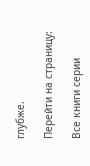глубже.

Перейти на страницу:

Все книги серии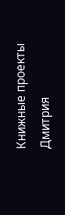Книжные проекты Дмитрия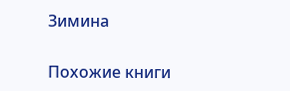Зимина

Похожие книги